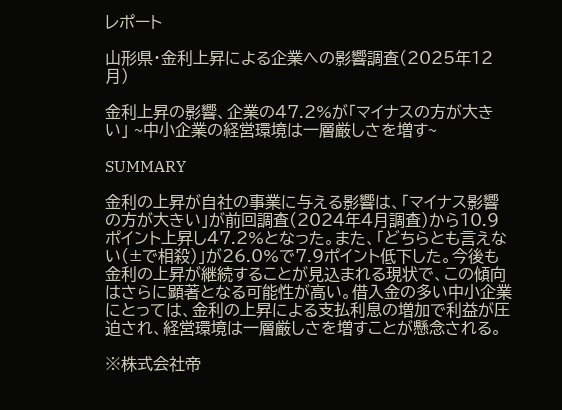レポート

山形県・金利上昇による企業への影響調査(2025年12月)

金利上昇の影響、企業の47.2%が「マイナスの方が大きい」 ~中小企業の経営環境は一層厳しさを増す~

SUMMARY

金利の上昇が自社の事業に与える影響は、「マイナス影響の方が大きい」が前回調査(2024年4月調査)から10.9ポイント上昇し47.2%となった。また、「どちらとも言えない(±で相殺)」が26.0%で7.9ポイント低下した。今後も金利の上昇が継続することが見込まれる現状で、この傾向はさらに顕著となる可能性が高い。借入金の多い中小企業にとっては、金利の上昇による支払利息の増加で利益が圧迫され、経営環境は一層厳しさを増すことが懸念される。

※株式会社帝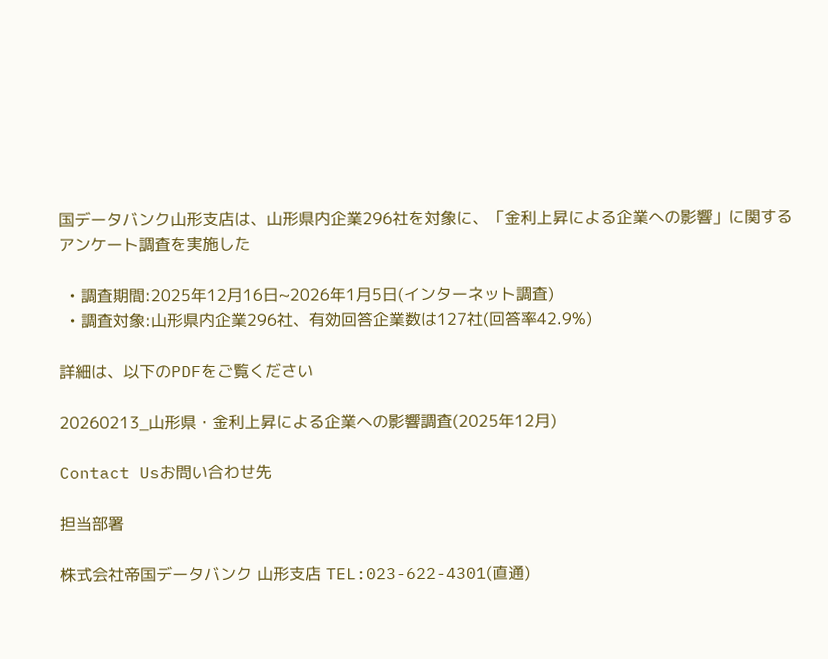国データバンク山形支店は、山形県内企業296社を対象に、「金利上昇による企業への影響」に関するアンケート調査を実施した

  • 調査期間:2025年12月16日~2026年1月5日(インターネット調査)
  • 調査対象:山形県内企業296社、有効回答企業数は127社(回答率42.9%)

詳細は、以下のPDFをご覧ください

20260213_山形県・金利上昇による企業への影響調査(2025年12月)

Contact Usお問い合わせ先

担当部署

株式会社帝国データバンク 山形支店 TEL:023-622-4301(直通)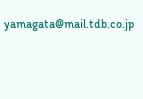yamagata@mail.tdb.co.jp